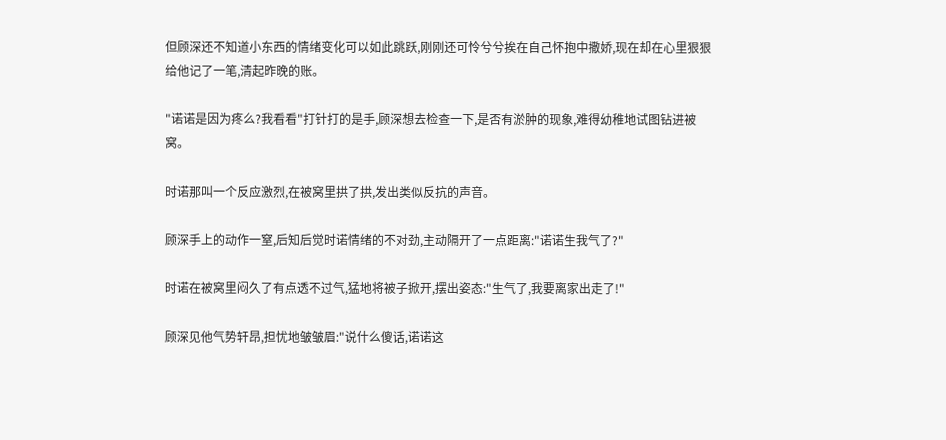但顾深还不知道小东西的情绪变化可以如此跳跃,刚刚还可怜兮兮挨在自己怀抱中撒娇,现在却在心里狠狠给他记了一笔,清起昨晚的账。

"诺诺是因为疼么?我看看"打针打的是手,顾深想去检查一下,是否有淤肿的现象,难得幼稚地试图钻进被窝。

时诺那叫一个反应激烈,在被窝里拱了拱,发出类似反抗的声音。

顾深手上的动作一窒,后知后觉时诺情绪的不对劲,主动隔开了一点距离:"诺诺生我气了?"

时诺在被窝里闷久了有点透不过气,猛地将被子掀开,摆出姿态:"生气了,我要离家出走了!"

顾深见他气势轩昂,担忧地皱皱眉:"说什么傻话,诺诺这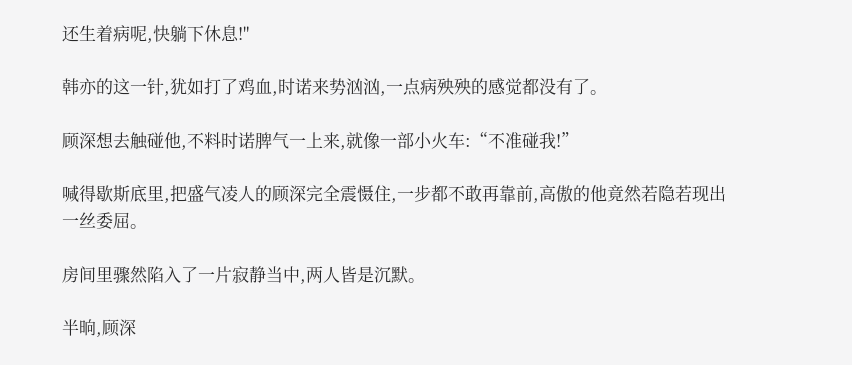还生着病呢,快躺下休息!"

韩亦的这一针,犹如打了鸡血,时诺来势汹汹,一点病殃殃的感觉都没有了。

顾深想去触碰他,不料时诺脾气一上来,就像一部小火车:“不准碰我!”

喊得歇斯底里,把盛气凌人的顾深完全震慑住,一步都不敢再靠前,高傲的他竟然若隐若现出一丝委屈。

房间里骤然陷入了一片寂静当中,两人皆是沉默。

半晌,顾深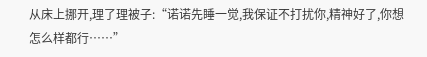从床上挪开,理了理被子:“诺诺先睡一觉,我保证不打扰你,精神好了,你想怎么样都行……”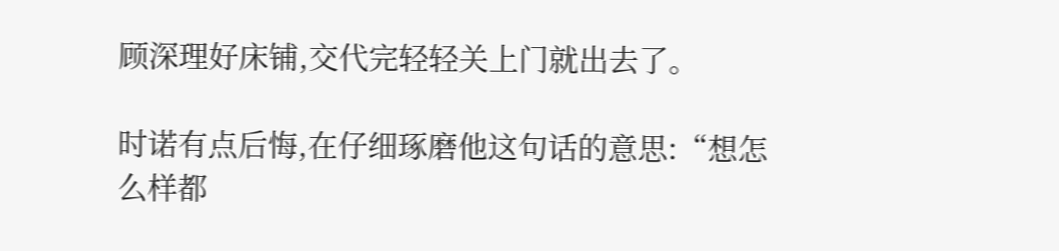顾深理好床铺,交代完轻轻关上门就出去了。

时诺有点后悔,在仔细琢磨他这句话的意思:“想怎么样都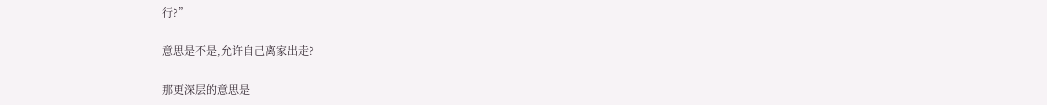行?”

意思是不是,允许自己离家出走?

那更深层的意思是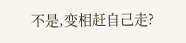不是,变相赶自己走?